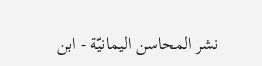نشر المحاسن اليمانيّة - ابن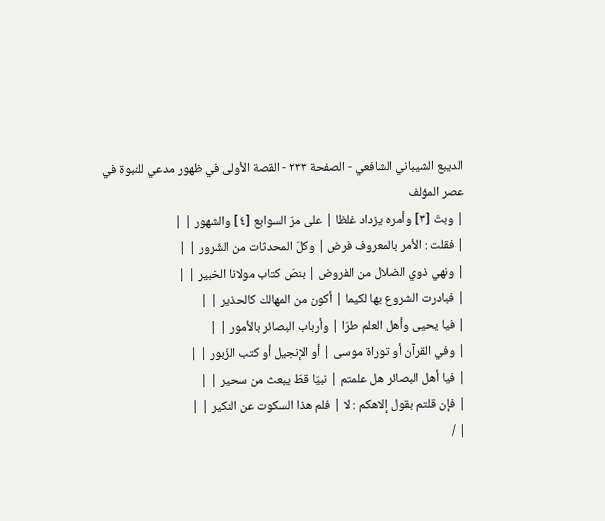الديبع الشيباني الشافعي - الصفحة ٢٣٣ - القصة الأولى في ظهور مدعي للنبوة في عصر المؤلف
| وبتّ [٣] وأمره يزداد غلظا | على مرّ السوابع [٤] والشهور | |
| فقلت : الأمر بالمعروف فرض | وكلّ المحدثات من الشّرور | |
| ونهي ذوي الضلال من الفروض | بنصّ كتاب مولانا الخبير | |
| فبادرت الشروع بها لكيما | أكون من المهالك كالحذير | |
| فيا يحيى وأهل العلم طرّا | وأرباب البصائر بالأمور | |
| وفي القرآن أو توراة موسى | أو الإنجيل أو كتب الزّبور | |
| فيا أهل البصائر هل علمتم | نبيّا قطّ يبعث من سحير | |
| فإن قلتم بقول إلاهكم : لا | فلم هذا السكوت عن النكير | |
| /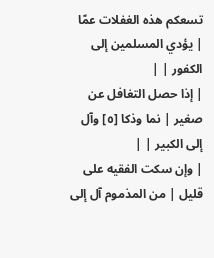تسعكم هذه الغفلات عمّا | يؤدي المسلمين إلى الكفور | |
| إذا حصل التغافل عن صغير | نما وذكا [٥] وآل إلى الكبير | |
| وإن سكت الفقيه على قليل | من المذموم آل إلى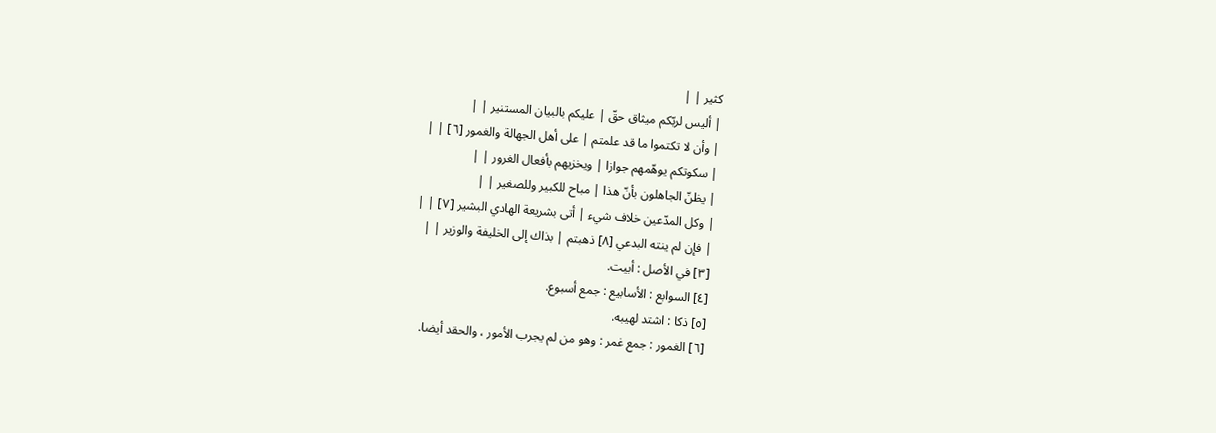كثير | |
| أليس لربّكم ميثاق حقّ | عليكم بالبيان المستنير | |
| وأن لا تكتموا ما قد علمتم | على أهل الجهالة والغمور [٦] | |
| سكوتكم يوهّمهم جوازا | ويخزيهم بأفعال الغرور | |
| يظنّ الجاهلون بأنّ هذا | مباح للكبير وللصغير | |
| وكل المدّعين خلاف شيء | أتى بشريعة الهادي البشير [٧] | |
| فإن لم ينته البدعي [٨] ذهبتم | بذاك إلى الخليفة والوزير | |
[٣] في الأصل : أبيت.
[٤] السوابع : الأسابيع : جمع أسبوع.
[٥] ذكا : اشتد لهيبه.
[٦] الغمور : جمع غمر : وهو من لم يجرب الأمور ، والحقد أيضا.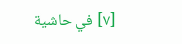[٧] في حاشية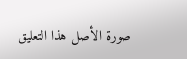صورة الأصل هذا التعليق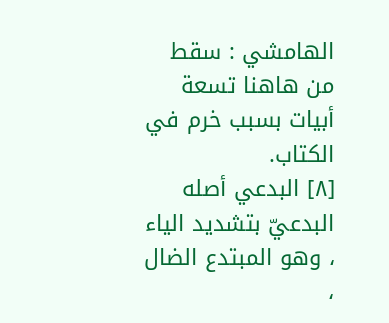الهامشي : سقط من هاهنا تسعة أبيات بسبب خرم في الكتاب.
[٨] البدعي أصله البدعيّ بتشديد الياء ، وهو المبتدع الضال ،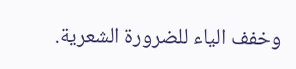وخفف الياء للضرورة الشعرية.